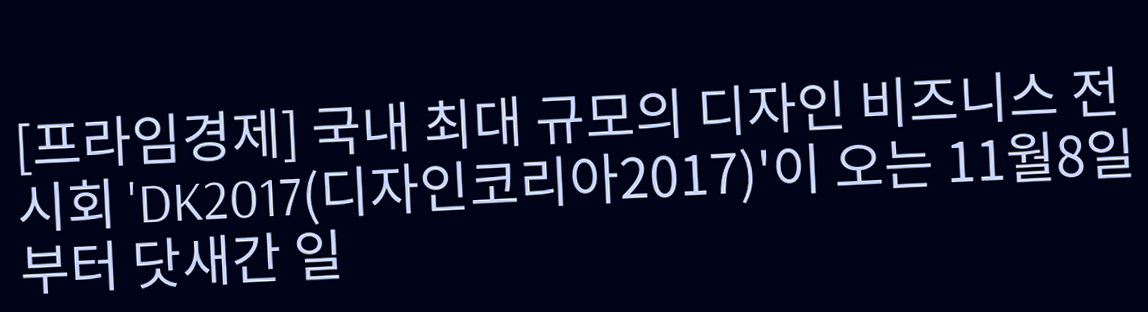[프라임경제] 국내 최대 규모의 디자인 비즈니스 전시회 'DK2017(디자인코리아2017)'이 오는 11월8일부터 닷새간 일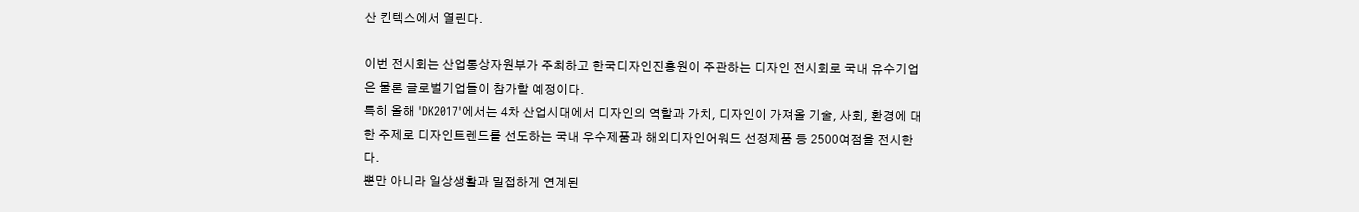산 킨텍스에서 열린다.

이번 전시회는 산업통상자원부가 주최하고 한국디자인진흥원이 주관하는 디자인 전시회로 국내 유수기업은 물론 글로벌기업들이 참가할 예정이다.
특히 올해 'DK2017'에서는 4차 산업시대에서 디자인의 역할과 가치, 디자인이 가져올 기술, 사회, 환경에 대한 주제로 디자인트렌드를 선도하는 국내 우수제품과 해외디자인어워드 선정제품 등 2500여점을 전시한다.
뿐만 아니라 일상생활과 밀접하게 연계된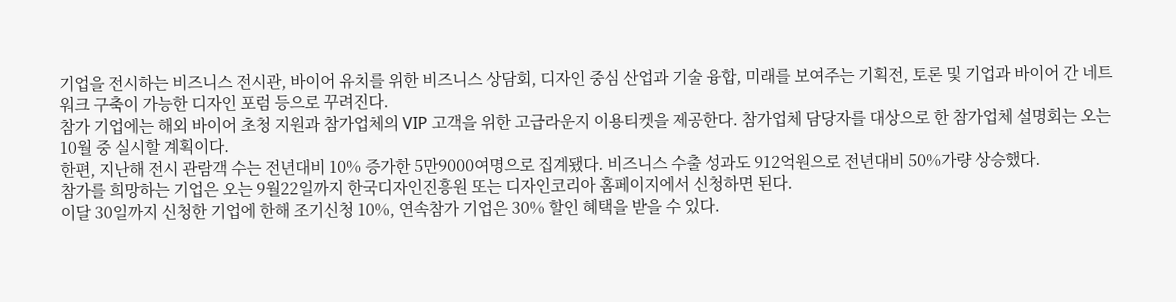기업을 전시하는 비즈니스 전시관, 바이어 유치를 위한 비즈니스 상담회, 디자인 중심 산업과 기술 융합, 미래를 보여주는 기획전, 토론 및 기업과 바이어 간 네트워크 구축이 가능한 디자인 포럼 등으로 꾸려진다.
참가 기업에는 해외 바이어 초청 지원과 참가업체의 VIP 고객을 위한 고급라운지 이용티켓을 제공한다. 참가업체 담당자를 대상으로 한 참가업체 설명회는 오는 10월 중 실시할 계획이다.
한편, 지난해 전시 관람객 수는 전년대비 10% 증가한 5만9000여명으로 집계됐다. 비즈니스 수출 성과도 912억원으로 전년대비 50%가량 상승했다.
참가를 희망하는 기업은 오는 9월22일까지 한국디자인진흥원 또는 디자인코리아 홈페이지에서 신청하면 된다.
이달 30일까지 신청한 기업에 한해 조기신청 10%, 연속참가 기업은 30% 할인 혜택을 받을 수 있다.